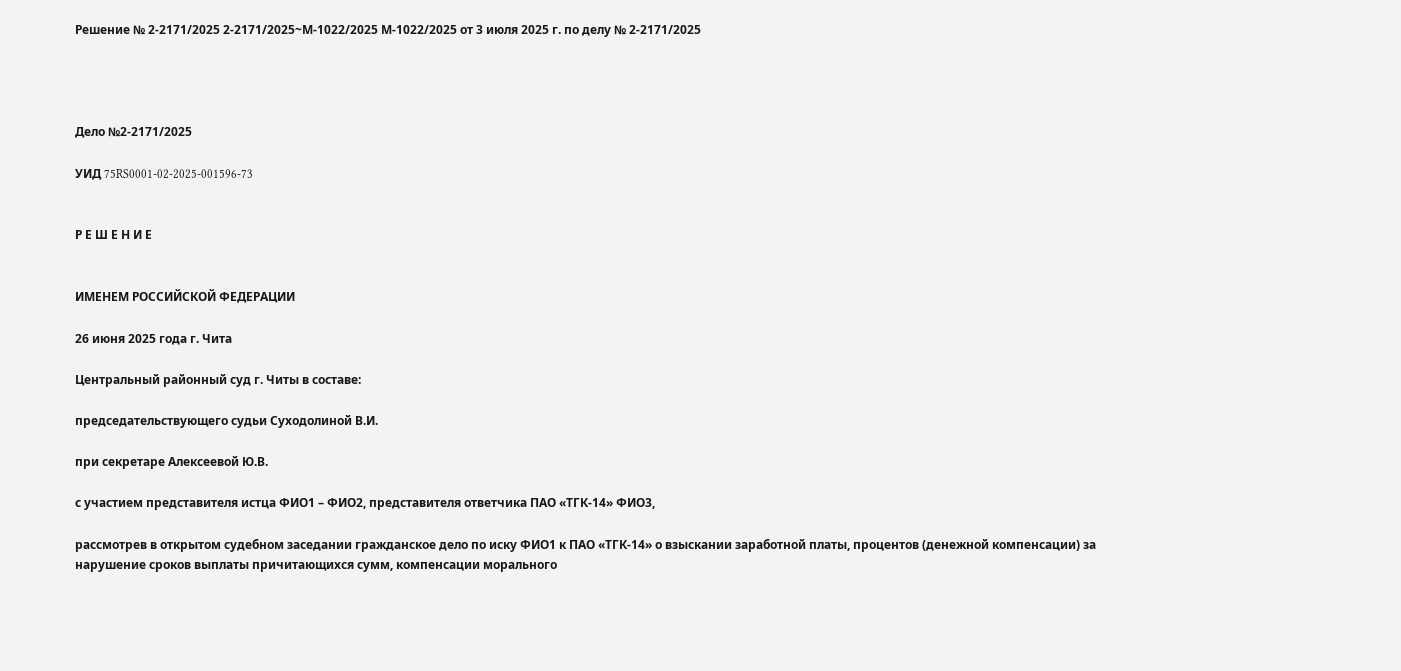Решение № 2-2171/2025 2-2171/2025~М-1022/2025 М-1022/2025 от 3 июля 2025 г. по делу № 2-2171/2025




Дело №2-2171/2025

УИД 75RS0001-02-2025-001596-73


Р Е Ш Е Н И Е


ИМЕНЕМ РОССИЙСКОЙ ФЕДЕРАЦИИ

26 июня 2025 года г. Чита

Центральный районный суд г. Читы в составе:

председательствующего судьи Суходолиной В.И.

при секретаре Алексеевой Ю.В.

с участием представителя истца ФИО1 – ФИО2, представителя ответчика ПАО «ТГК-14» ФИО3,

рассмотрев в открытом судебном заседании гражданское дело по иску ФИО1 к ПАО «ТГК-14» о взыскании заработной платы, процентов (денежной компенсации) за нарушение сроков выплаты причитающихся сумм, компенсации морального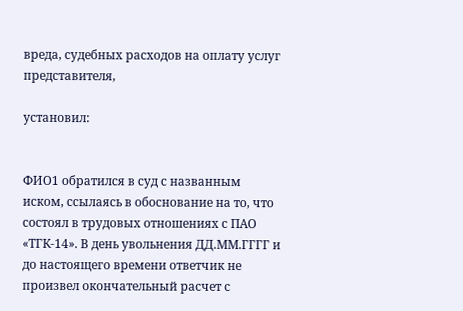вреда, судебных расходов на оплату услуг представителя,

установил:


ФИО1 обратился в суд с названным иском, ссылаясь в обоснование на то, что состоял в трудовых отношениях с ПАО «ТГК-14». В день увольнения ДД.ММ.ГГГГ и до настоящего времени ответчик не произвел окончательный расчет с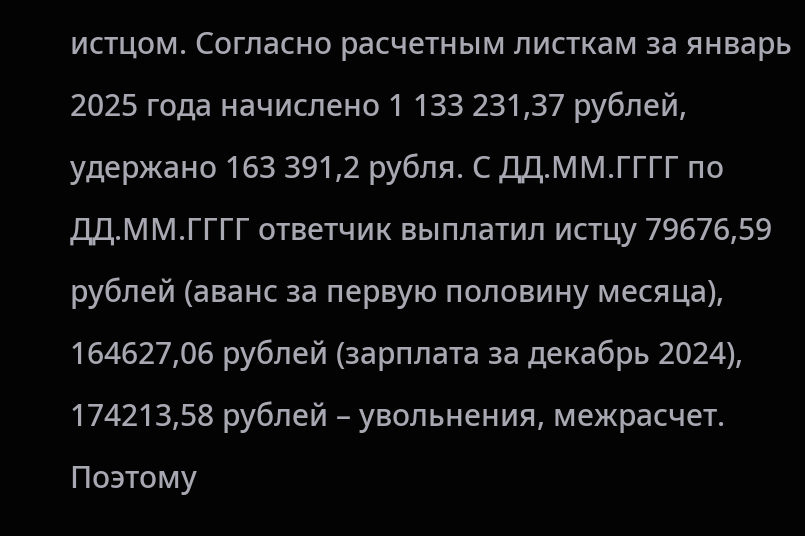истцом. Согласно расчетным листкам за январь 2025 года начислено 1 133 231,37 рублей, удержано 163 391,2 рубля. С ДД.ММ.ГГГГ по ДД.ММ.ГГГГ ответчик выплатил истцу 79676,59 рублей (аванс за первую половину месяца), 164627,06 рублей (зарплата за декабрь 2024), 174213,58 рублей – увольнения, межрасчет. Поэтому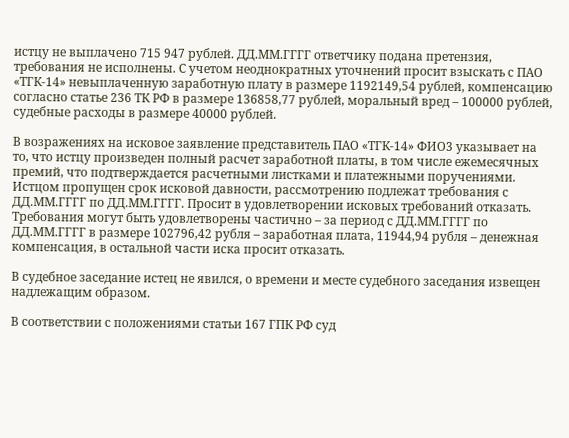истцу не выплачено 715 947 рублей. ДД.ММ.ГГГГ ответчику подана претензия, требования не исполнены. С учетом неоднократных уточнений просит взыскать с ПАО «ТГК-14» невыплаченную заработную плату в размере 1192149,54 рублей, компенсацию согласно статье 236 ТК РФ в размере 136858,77 рублей, моральный вред – 100000 рублей, судебные расходы в размере 40000 рублей.

В возражениях на исковое заявление представитель ПАО «ТГК-14» ФИО3 указывает на то, что истцу произведен полный расчет заработной платы, в том числе ежемесячных премий, что подтверждается расчетными листками и платежными поручениями. Истцом пропущен срок исковой давности, рассмотрению подлежат требования с ДД.ММ.ГГГГ по ДД.ММ.ГГГГ. Просит в удовлетворении исковых требований отказать. Требования могут быть удовлетворены частично – за период с ДД.ММ.ГГГГ по ДД.ММ.ГГГГ в размере 102796,42 рубля – заработная плата, 11944,94 рубля – денежная компенсация, в остальной части иска просит отказать.

В судебное заседание истец не явился, о времени и месте судебного заседания извещен надлежащим образом.

В соответствии с положениями статьи 167 ГПК РФ суд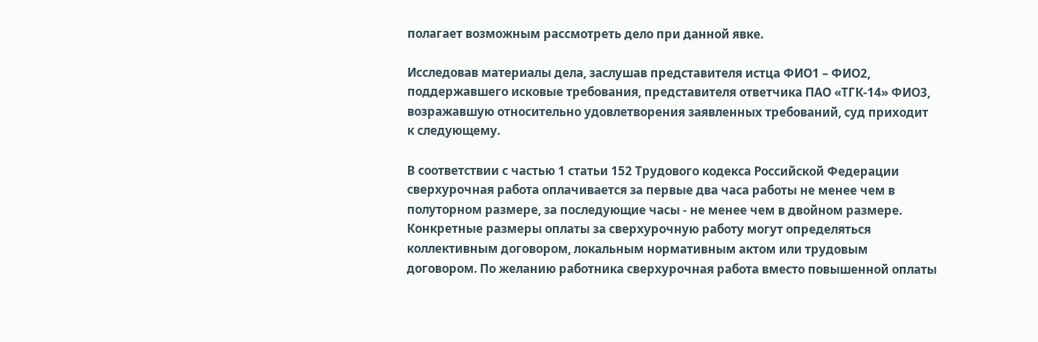полагает возможным рассмотреть дело при данной явке.

Исследовав материалы дела, заслушав представителя истца ФИО1 – ФИО2, поддержавшего исковые требования, представителя ответчика ПАО «ТГК-14» ФИО3, возражавшую относительно удовлетворения заявленных требований, суд приходит к следующему.

В соответствии с частью 1 статьи 152 Трудового кодекса Российской Федерации сверхурочная работа оплачивается за первые два часа работы не менее чем в полуторном размере, за последующие часы - не менее чем в двойном размере. Конкретные размеры оплаты за сверхурочную работу могут определяться коллективным договором, локальным нормативным актом или трудовым договором. По желанию работника сверхурочная работа вместо повышенной оплаты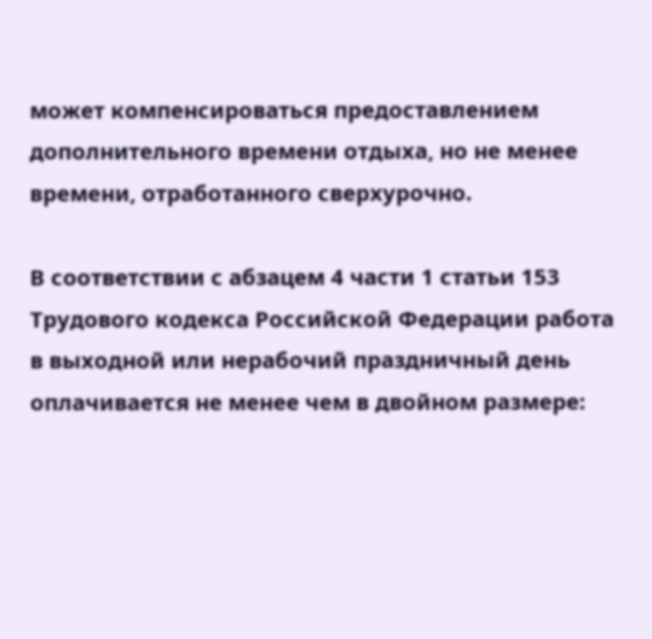может компенсироваться предоставлением дополнительного времени отдыха, но не менее времени, отработанного сверхурочно.

В соответствии с абзацем 4 части 1 статьи 153 Трудового кодекса Российской Федерации работа в выходной или нерабочий праздничный день оплачивается не менее чем в двойном размере: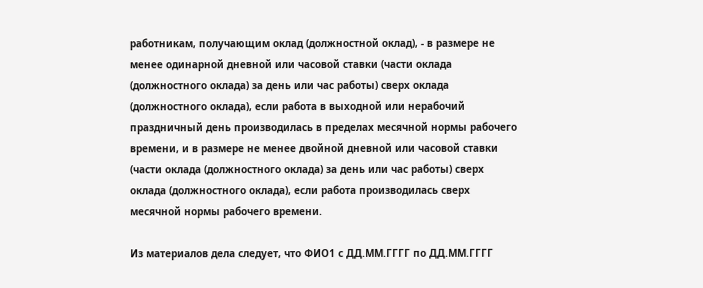работникам, получающим оклад (должностной оклад), - в размере не менее одинарной дневной или часовой ставки (части оклада (должностного оклада) за день или час работы) сверх оклада (должностного оклада), если работа в выходной или нерабочий праздничный день производилась в пределах месячной нормы рабочего времени, и в размере не менее двойной дневной или часовой ставки (части оклада (должностного оклада) за день или час работы) сверх оклада (должностного оклада), если работа производилась сверх месячной нормы рабочего времени.

Из материалов дела следует, что ФИО1 с ДД.ММ.ГГГГ по ДД.ММ.ГГГГ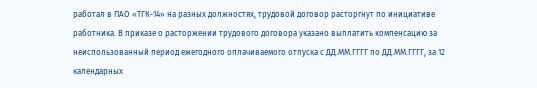работал в ПАО «ТГК-14» на разных должностях, трудовой договор расторгнут по инициативе работника. В приказе о расторжении трудового договора указано выплатить компенсацию за неиспользованный период ежегодного оплачиваемого отпуска с ДД.ММ.ГГГГ по ДД.ММ.ГГГГ, за 12 календарных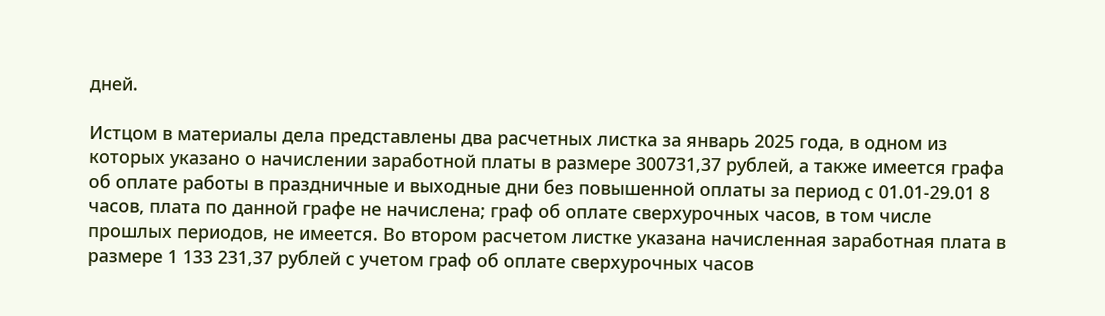дней.

Истцом в материалы дела представлены два расчетных листка за январь 2025 года, в одном из которых указано о начислении заработной платы в размере 300731,37 рублей, а также имеется графа об оплате работы в праздничные и выходные дни без повышенной оплаты за период с 01.01-29.01 8 часов, плата по данной графе не начислена; граф об оплате сверхурочных часов, в том числе прошлых периодов, не имеется. Во втором расчетом листке указана начисленная заработная плата в размере 1 133 231,37 рублей с учетом граф об оплате сверхурочных часов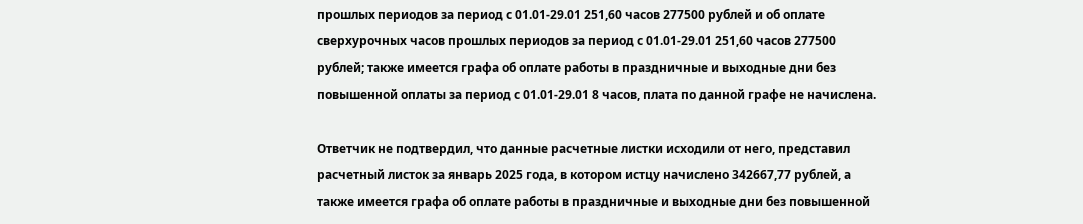прошлых периодов за период с 01.01-29.01 251,60 часов 277500 рублей и об оплате сверхурочных часов прошлых периодов за период с 01.01-29.01 251,60 часов 277500 рублей; также имеется графа об оплате работы в праздничные и выходные дни без повышенной оплаты за период с 01.01-29.01 8 часов, плата по данной графе не начислена.

Ответчик не подтвердил, что данные расчетные листки исходили от него, представил расчетный листок за январь 2025 года, в котором истцу начислено 342667,77 рублей, а также имеется графа об оплате работы в праздничные и выходные дни без повышенной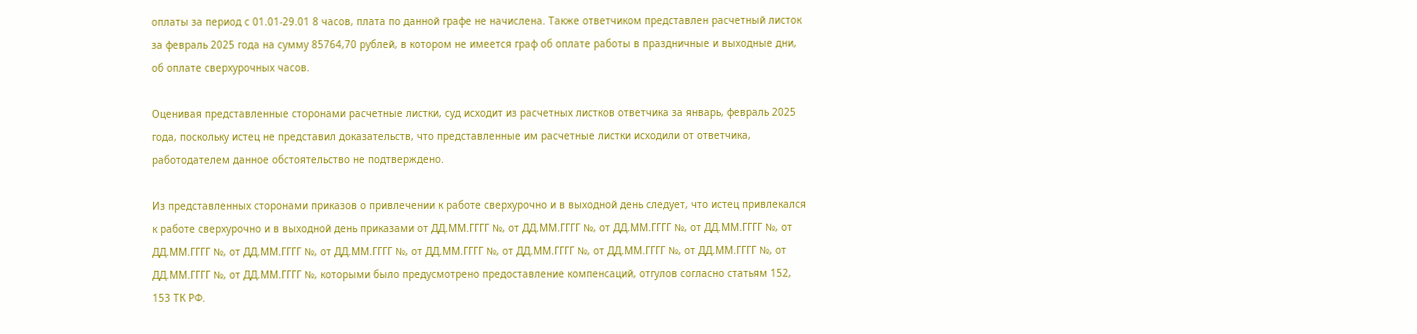оплаты за период с 01.01-29.01 8 часов, плата по данной графе не начислена. Также ответчиком представлен расчетный листок за февраль 2025 года на сумму 85764,70 рублей, в котором не имеется граф об оплате работы в праздничные и выходные дни, об оплате сверхурочных часов.

Оценивая представленные сторонами расчетные листки, суд исходит из расчетных листков ответчика за январь, февраль 2025 года, поскольку истец не представил доказательств, что представленные им расчетные листки исходили от ответчика, работодателем данное обстоятельство не подтверждено.

Из представленных сторонами приказов о привлечении к работе сверхурочно и в выходной день следует, что истец привлекался к работе сверхурочно и в выходной день приказами от ДД.ММ.ГГГГ №, от ДД.ММ.ГГГГ №, от ДД.ММ.ГГГГ №, от ДД.ММ.ГГГГ №, от ДД.ММ.ГГГГ №, от ДД.ММ.ГГГГ №, от ДД.ММ.ГГГГ №, от ДД.ММ.ГГГГ №, от ДД.ММ.ГГГГ №, от ДД.ММ.ГГГГ №, от ДД.ММ.ГГГГ №, от ДД.ММ.ГГГГ №, от ДД.ММ.ГГГГ №, которыми было предусмотрено предоставление компенсаций, отгулов согласно статьям 152, 153 ТК РФ.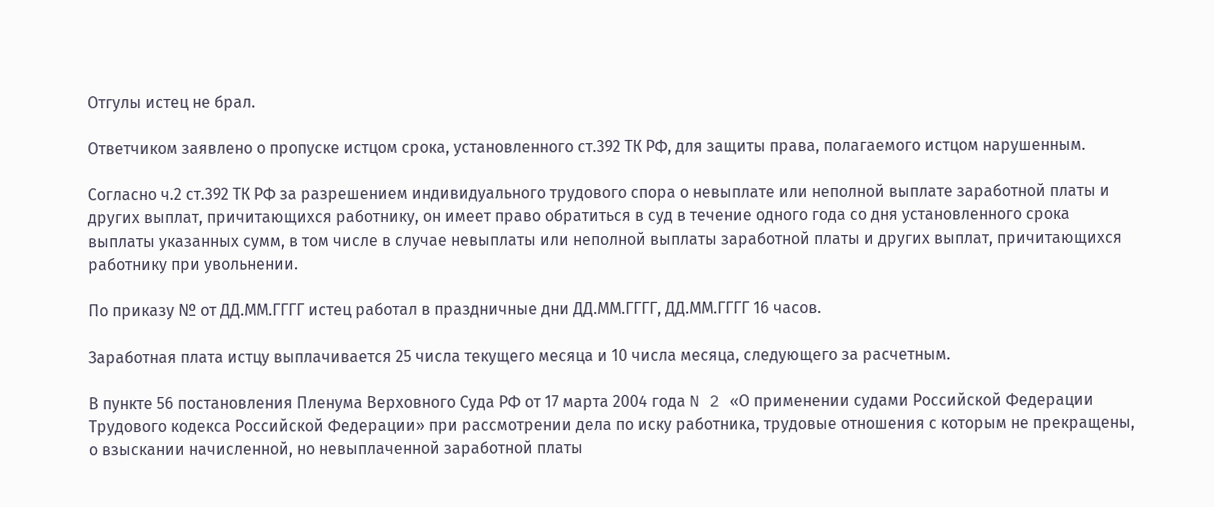Отгулы истец не брал.

Ответчиком заявлено о пропуске истцом срока, установленного ст.392 ТК РФ, для защиты права, полагаемого истцом нарушенным.

Согласно ч.2 ст.392 ТК РФ за разрешением индивидуального трудового спора о невыплате или неполной выплате заработной платы и других выплат, причитающихся работнику, он имеет право обратиться в суд в течение одного года со дня установленного срока выплаты указанных сумм, в том числе в случае невыплаты или неполной выплаты заработной платы и других выплат, причитающихся работнику при увольнении.

По приказу № от ДД.ММ.ГГГГ истец работал в праздничные дни ДД.ММ.ГГГГ, ДД.ММ.ГГГГ 16 часов.

Заработная плата истцу выплачивается 25 числа текущего месяца и 10 числа месяца, следующего за расчетным.

В пункте 56 постановления Пленума Верховного Суда РФ от 17 марта 2004 года N 2 «О применении судами Российской Федерации Трудового кодекса Российской Федерации» при рассмотрении дела по иску работника, трудовые отношения с которым не прекращены, о взыскании начисленной, но невыплаченной заработной платы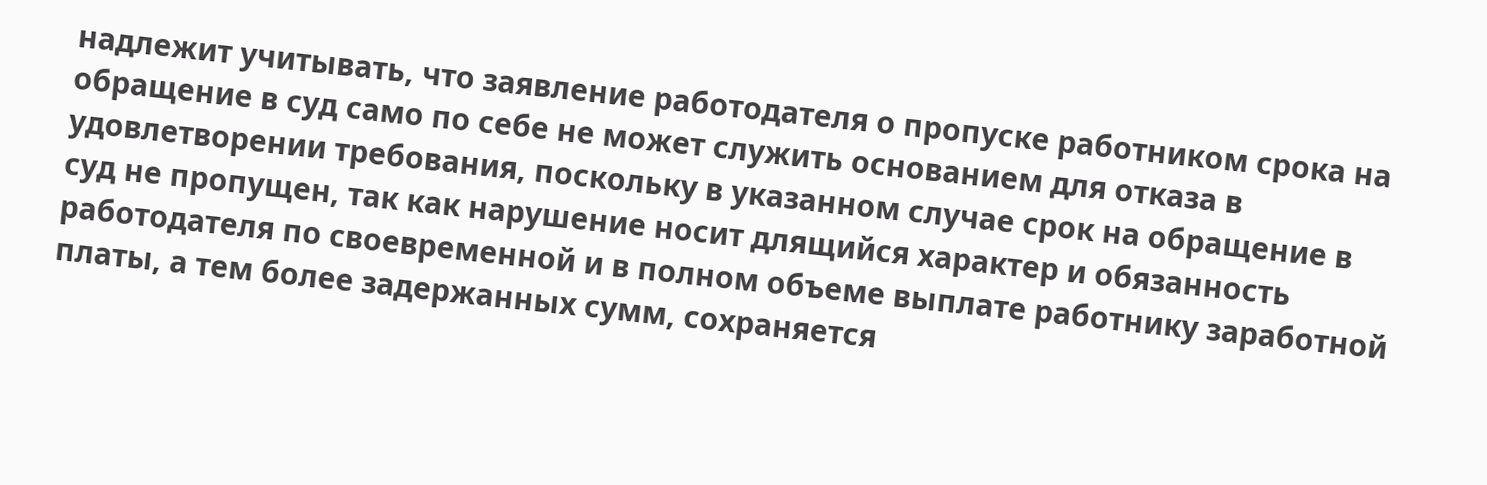надлежит учитывать, что заявление работодателя о пропуске работником срока на обращение в суд само по себе не может служить основанием для отказа в удовлетворении требования, поскольку в указанном случае срок на обращение в суд не пропущен, так как нарушение носит длящийся характер и обязанность работодателя по своевременной и в полном объеме выплате работнику заработной платы, а тем более задержанных сумм, сохраняется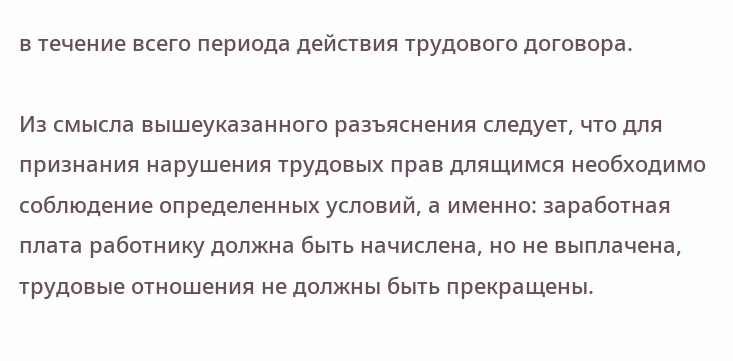в течение всего периода действия трудового договора.

Из смысла вышеуказанного разъяснения следует, что для признания нарушения трудовых прав длящимся необходимо соблюдение определенных условий, а именно: заработная плата работнику должна быть начислена, но не выплачена, трудовые отношения не должны быть прекращены.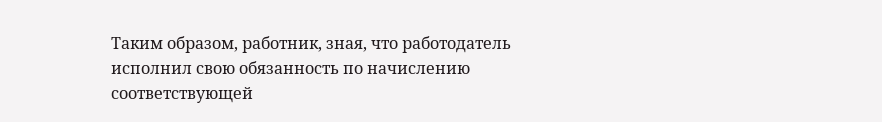Таким образом, работник, зная, что работодатель исполнил свою обязанность по начислению соответствующей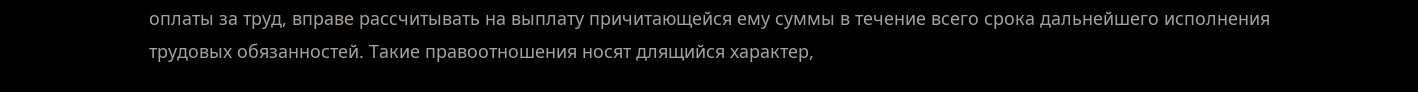оплаты за труд, вправе рассчитывать на выплату причитающейся ему суммы в течение всего срока дальнейшего исполнения трудовых обязанностей. Такие правоотношения носят длящийся характер,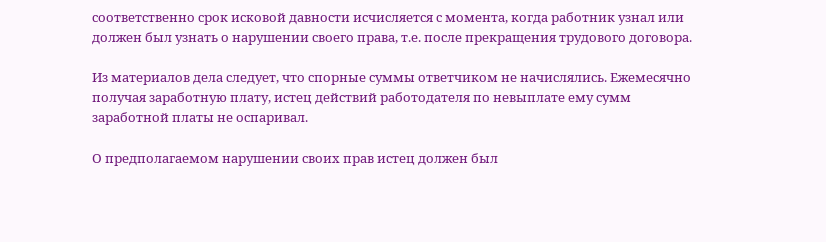соответственно срок исковой давности исчисляется с момента, когда работник узнал или должен был узнать о нарушении своего права, т.е. после прекращения трудового договора.

Из материалов дела следует, что спорные суммы ответчиком не начислялись. Ежемесячно получая заработную плату, истец действий работодателя по невыплате ему сумм заработной платы не оспаривал.

О предполагаемом нарушении своих прав истец должен был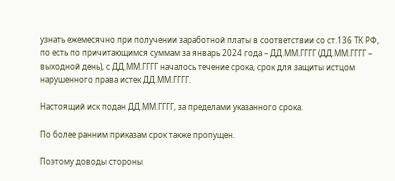узнать ежемесячно при получении заработной платы в соответствии со ст.136 ТК РФ, по есть по причитающимся суммам за январь 2024 года – ДД.ММ.ГГГГ (ДД.ММ.ГГГГ – выходной день), с ДД.ММ.ГГГГ началось течение срока, срок для защиты истцом нарушенного права истек ДД.ММ.ГГГГ.

Настоящий иск подан ДД.ММ.ГГГГ, за пределами указанного срока.

По более ранним приказам срок также пропущен.

Поэтому доводы стороны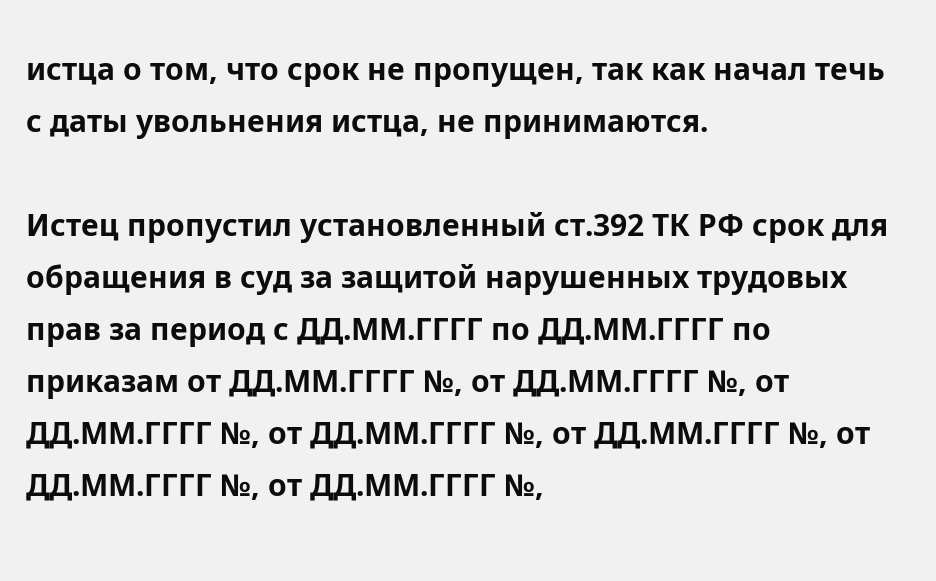истца о том, что срок не пропущен, так как начал течь с даты увольнения истца, не принимаются.

Истец пропустил установленный ст.392 ТК РФ срок для обращения в суд за защитой нарушенных трудовых прав за период с ДД.ММ.ГГГГ по ДД.ММ.ГГГГ по приказам от ДД.ММ.ГГГГ №, от ДД.ММ.ГГГГ №, от ДД.ММ.ГГГГ №, от ДД.ММ.ГГГГ №, от ДД.ММ.ГГГГ №, от ДД.ММ.ГГГГ №, от ДД.ММ.ГГГГ №,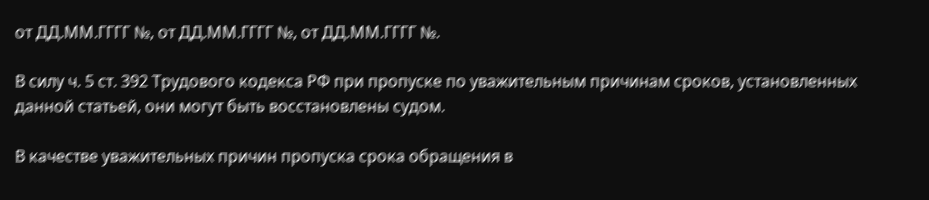от ДД.ММ.ГГГГ №, от ДД.ММ.ГГГГ №, от ДД.ММ.ГГГГ №.

В силу ч. 5 ст. 392 Трудового кодекса РФ при пропуске по уважительным причинам сроков, установленных данной статьей, они могут быть восстановлены судом.

В качестве уважительных причин пропуска срока обращения в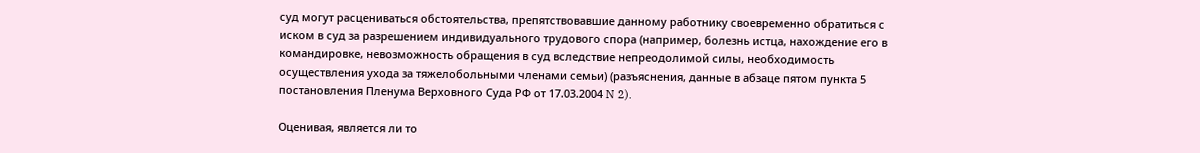суд могут расцениваться обстоятельства, препятствовавшие данному работнику своевременно обратиться с иском в суд за разрешением индивидуального трудового спора (например, болезнь истца, нахождение его в командировке, невозможность обращения в суд вследствие непреодолимой силы, необходимость осуществления ухода за тяжелобольными членами семьи) (разъяснения, данные в абзаце пятом пункта 5 постановления Пленума Верховного Суда РФ от 17.03.2004 N 2).

Оценивая, является ли то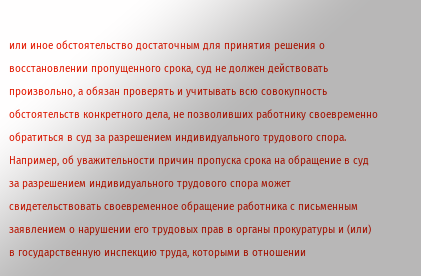или иное обстоятельство достаточным для принятия решения о восстановлении пропущенного срока, суд не должен действовать произвольно, а обязан проверять и учитывать всю совокупность обстоятельств конкретного дела, не позволивших работнику своевременно обратиться в суд за разрешением индивидуального трудового спора. Например, об уважительности причин пропуска срока на обращение в суд за разрешением индивидуального трудового спора может свидетельствовать своевременное обращение работника с письменным заявлением о нарушении его трудовых прав в органы прокуратуры и (или) в государственную инспекцию труда, которыми в отношении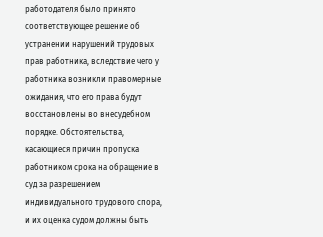работодателя было принято соответствующее решение об устранении нарушений трудовых прав работника, вследствие чего у работника возникли правомерные ожидания, что его права будут восстановлены во внесудебном порядке. Обстоятельства, касающиеся причин пропуска работником срока на обращение в суд за разрешением индивидуального трудового спора, и их оценка судом должны быть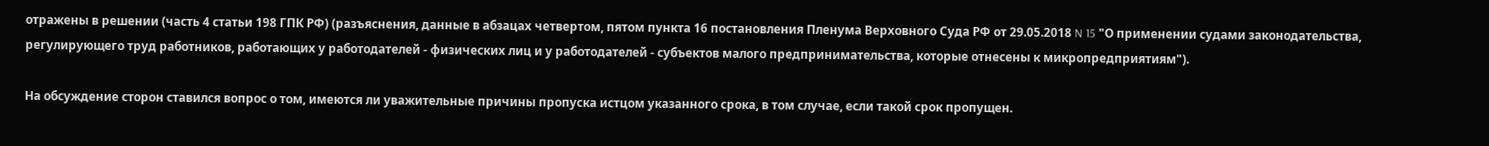отражены в решении (часть 4 статьи 198 ГПК РФ) (разъяснения, данные в абзацах четвертом, пятом пункта 16 постановления Пленума Верховного Суда РФ от 29.05.2018 N 15 "О применении судами законодательства, регулирующего труд работников, работающих у работодателей - физических лиц и у работодателей - субъектов малого предпринимательства, которые отнесены к микропредприятиям").

На обсуждение сторон ставился вопрос о том, имеются ли уважительные причины пропуска истцом указанного срока, в том случае, если такой срок пропущен.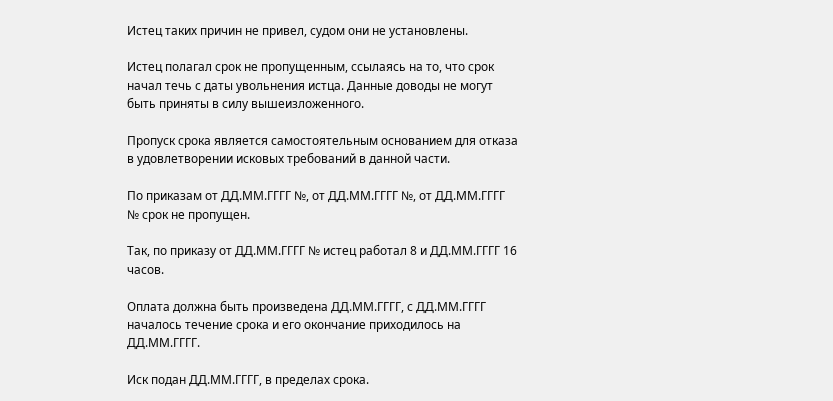Истец таких причин не привел, судом они не установлены.

Истец полагал срок не пропущенным, ссылаясь на то, что срок начал течь с даты увольнения истца. Данные доводы не могут быть приняты в силу вышеизложенного.

Пропуск срока является самостоятельным основанием для отказа в удовлетворении исковых требований в данной части.

По приказам от ДД.ММ.ГГГГ №, от ДД.ММ.ГГГГ №, от ДД.ММ.ГГГГ № срок не пропущен.

Так, по приказу от ДД.ММ.ГГГГ № истец работал 8 и ДД.ММ.ГГГГ 16 часов.

Оплата должна быть произведена ДД.ММ.ГГГГ, с ДД.ММ.ГГГГ началось течение срока и его окончание приходилось на ДД.ММ.ГГГГ.

Иск подан ДД.ММ.ГГГГ, в пределах срока.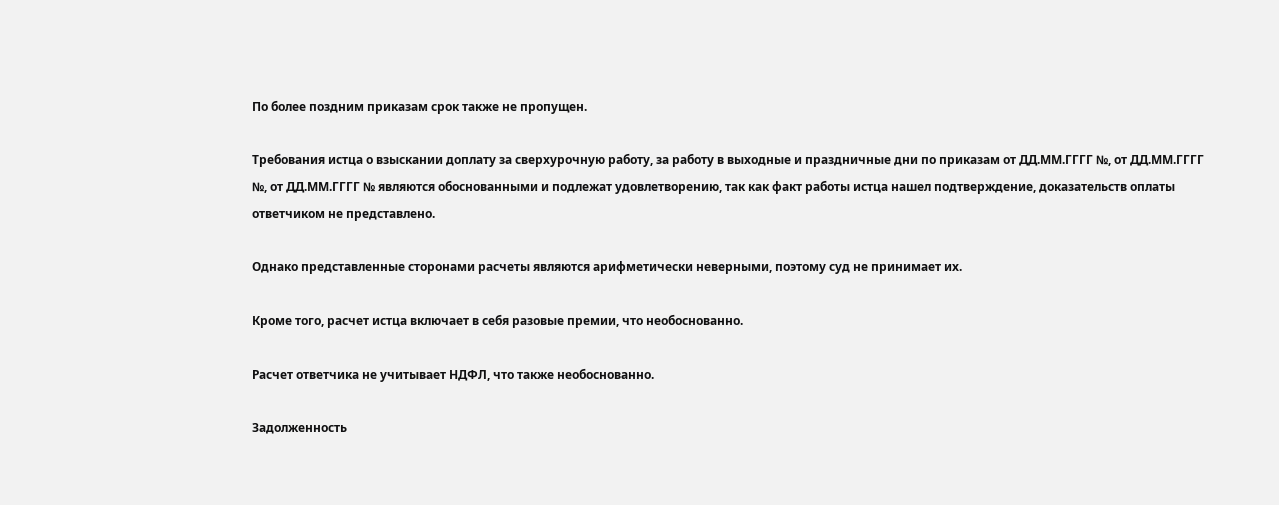По более поздним приказам срок также не пропущен.

Требования истца о взыскании доплату за сверхурочную работу, за работу в выходные и праздничные дни по приказам от ДД.ММ.ГГГГ №, от ДД.ММ.ГГГГ №, от ДД.ММ.ГГГГ № являются обоснованными и подлежат удовлетворению, так как факт работы истца нашел подтверждение, доказательств оплаты ответчиком не представлено.

Однако представленные сторонами расчеты являются арифметически неверными, поэтому суд не принимает их.

Кроме того, расчет истца включает в себя разовые премии, что необоснованно.

Расчет ответчика не учитывает НДФЛ, что также необоснованно.

Задолженность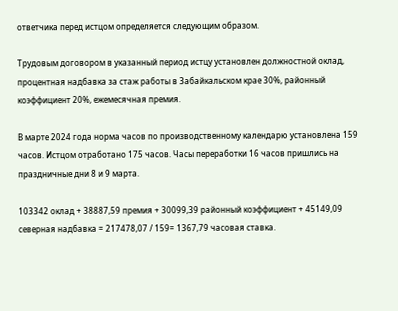ответчика перед истцом определяется следующим образом.

Трудовым договором в указанный период истцу установлен должностной оклад, процентная надбавка за стаж работы в Забайкальском крае 30%, районный коэффициент 20%, ежемесячная премия.

В марте 2024 года норма часов по производственному календарю установлена 159 часов. Истцом отработано 175 часов. Часы переработки 16 часов пришлись на праздничные дни 8 и 9 марта.

103342 оклад + 38887,59 премия + 30099,39 районный коэффициент + 45149,09 северная надбавка = 217478,07 / 159= 1367,79 часовая ставка.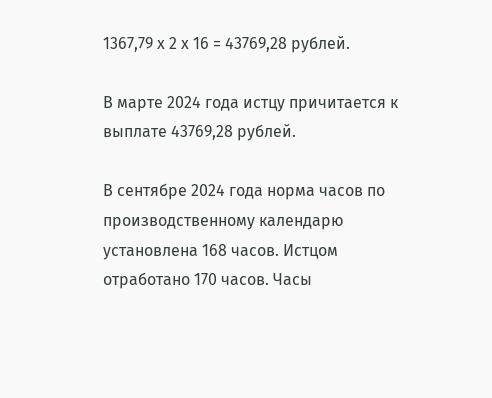1367,79 х 2 х 16 = 43769,28 рублей.

В марте 2024 года истцу причитается к выплате 43769,28 рублей.

В сентябре 2024 года норма часов по производственному календарю установлена 168 часов. Истцом отработано 170 часов. Часы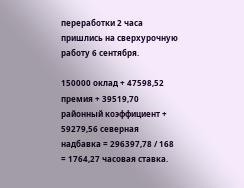переработки 2 часа пришлись на сверхурочную работу 6 сентября.

150000 оклад + 47598,52 премия + 39519,70 районный коэффициент + 59279,56 северная надбавка = 296397,78 / 168 = 1764,27 часовая ставка.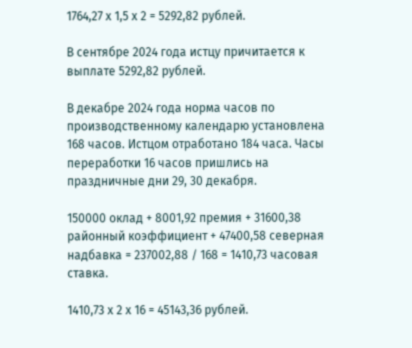1764,27 х 1,5 х 2 = 5292,82 рублей.

В сентябре 2024 года истцу причитается к выплате 5292,82 рублей.

В декабре 2024 года норма часов по производственному календарю установлена 168 часов. Истцом отработано 184 часа. Часы переработки 16 часов пришлись на праздничные дни 29, 30 декабря.

150000 оклад + 8001,92 премия + 31600,38 районный коэффициент + 47400,58 северная надбавка = 237002,88 / 168 = 1410,73 часовая ставка.

1410,73 х 2 х 16 = 45143,36 рублей.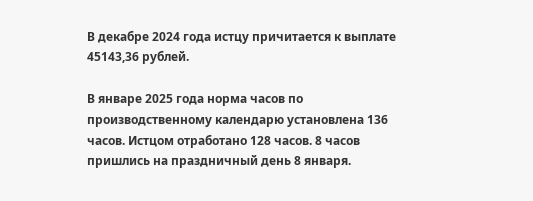В декабре 2024 года истцу причитается к выплате 45143,36 рублей.

В январе 2025 года норма часов по производственному календарю установлена 136 часов. Истцом отработано 128 часов. 8 часов пришлись на праздничный день 8 января.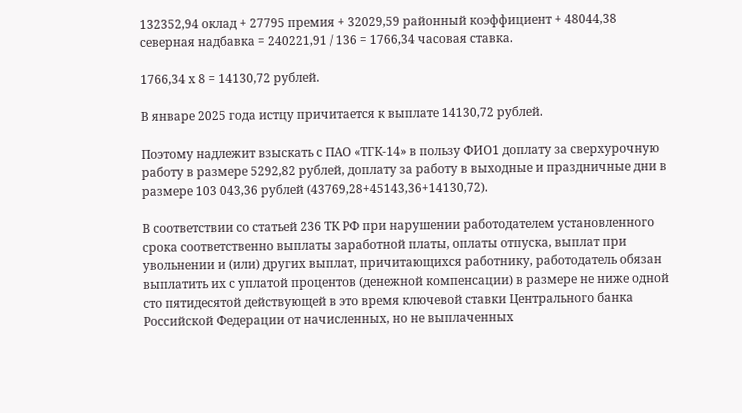132352,94 оклад + 27795 премия + 32029,59 районный коэффициент + 48044,38 северная надбавка = 240221,91 / 136 = 1766,34 часовая ставка.

1766,34 х 8 = 14130,72 рублей.

В январе 2025 года истцу причитается к выплате 14130,72 рублей.

Поэтому надлежит взыскать с ПАО «ТГК-14» в пользу ФИО1 доплату за сверхурочную работу в размере 5292,82 рублей, доплату за работу в выходные и праздничные дни в размере 103 043,36 рублей (43769,28+45143,36+14130,72).

В соответствии со статьей 236 ТК РФ при нарушении работодателем установленного срока соответственно выплаты заработной платы, оплаты отпуска, выплат при увольнении и (или) других выплат, причитающихся работнику, работодатель обязан выплатить их с уплатой процентов (денежной компенсации) в размере не ниже одной сто пятидесятой действующей в это время ключевой ставки Центрального банка Российской Федерации от начисленных, но не выплаченных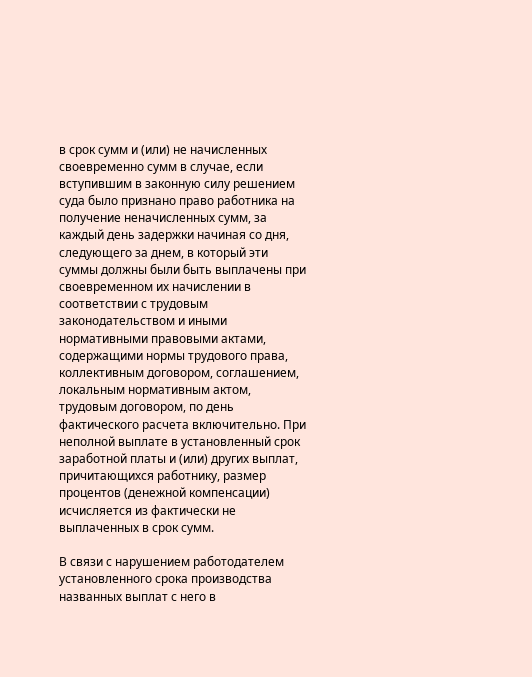в срок сумм и (или) не начисленных своевременно сумм в случае, если вступившим в законную силу решением суда было признано право работника на получение неначисленных сумм, за каждый день задержки начиная со дня, следующего за днем, в который эти суммы должны были быть выплачены при своевременном их начислении в соответствии с трудовым законодательством и иными нормативными правовыми актами, содержащими нормы трудового права, коллективным договором, соглашением, локальным нормативным актом, трудовым договором, по день фактического расчета включительно. При неполной выплате в установленный срок заработной платы и (или) других выплат, причитающихся работнику, размер процентов (денежной компенсации) исчисляется из фактически не выплаченных в срок сумм.

В связи с нарушением работодателем установленного срока производства названных выплат с него в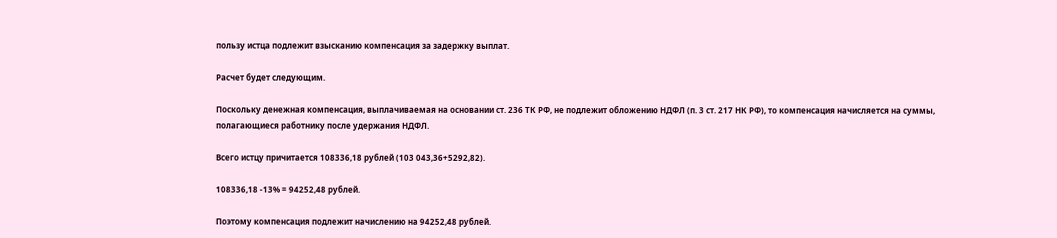пользу истца подлежит взысканию компенсация за задержку выплат.

Расчет будет следующим.

Поскольку денежная компенсация, выплачиваемая на основании ст. 236 ТК РФ, не подлежит обложению НДФЛ (п. 3 ст. 217 НК РФ), то компенсация начисляется на суммы, полагающиеся работнику после удержания НДФЛ.

Всего истцу причитается 108336,18 рублей (103 043,36+5292,82).

108336,18 -13% = 94252,48 рублей.

Поэтому компенсация подлежит начислению на 94252,48 рублей.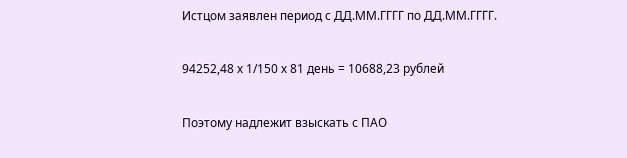Истцом заявлен период с ДД.ММ.ГГГГ по ДД.ММ.ГГГГ.

94252,48 х 1/150 х 81 день = 10688,23 рублей

Поэтому надлежит взыскать с ПАО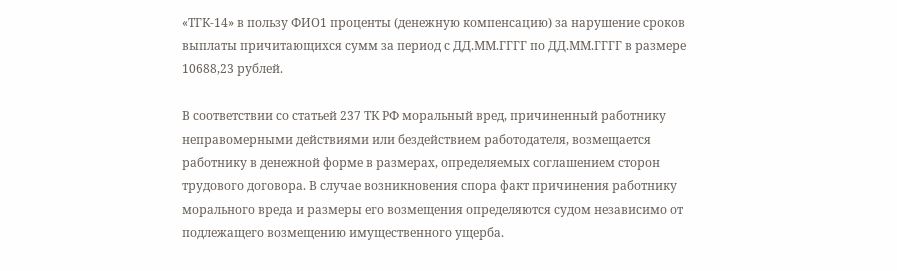«ТГК-14» в пользу ФИО1 проценты (денежную компенсацию) за нарушение сроков выплаты причитающихся сумм за период с ДД.ММ.ГГГГ по ДД.ММ.ГГГГ в размере 10688,23 рублей.

В соответствии со статьей 237 ТК РФ моральный вред, причиненный работнику неправомерными действиями или бездействием работодателя, возмещается работнику в денежной форме в размерах, определяемых соглашением сторон трудового договора. В случае возникновения спора факт причинения работнику морального вреда и размеры его возмещения определяются судом независимо от подлежащего возмещению имущественного ущерба.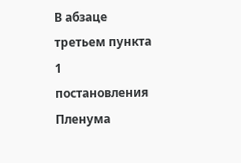В абзаце третьем пункта 1 постановления Пленума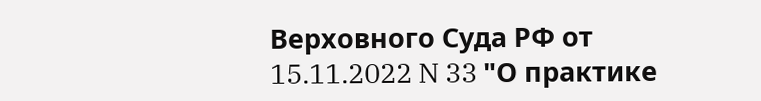Верховного Суда РФ от 15.11.2022 N 33 "О практике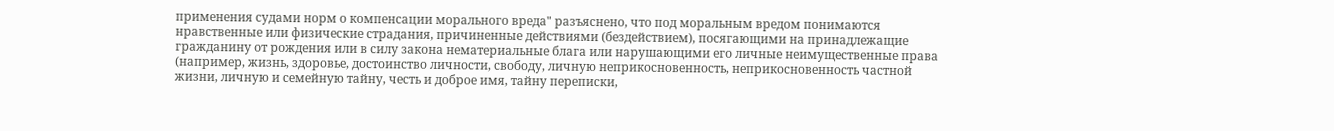применения судами норм о компенсации морального вреда" разъяснено, что под моральным вредом понимаются нравственные или физические страдания, причиненные действиями (бездействием), посягающими на принадлежащие гражданину от рождения или в силу закона нематериальные блага или нарушающими его личные неимущественные права (например, жизнь, здоровье, достоинство личности, свободу, личную неприкосновенность, неприкосновенность частной жизни, личную и семейную тайну, честь и доброе имя, тайну переписки,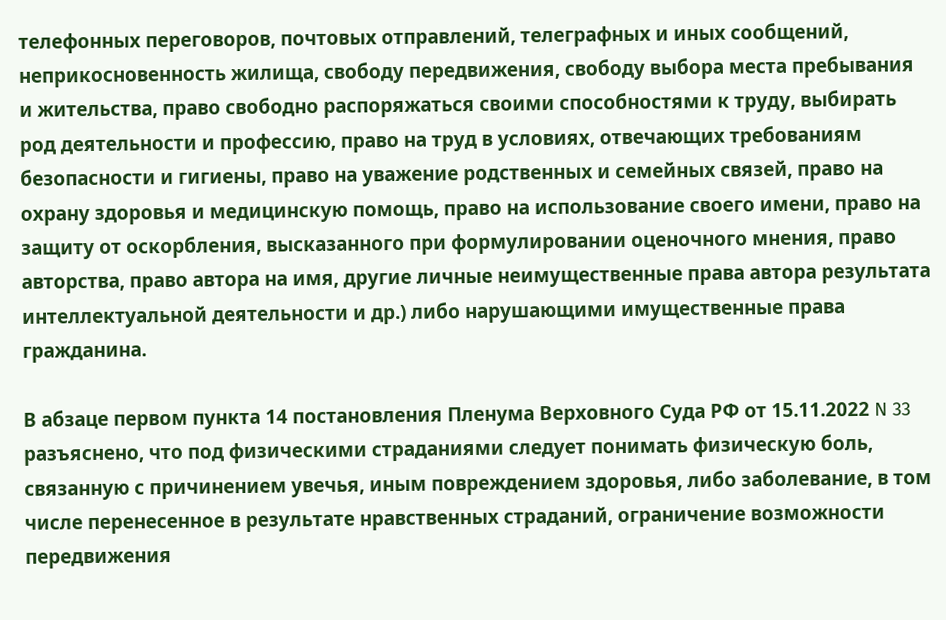телефонных переговоров, почтовых отправлений, телеграфных и иных сообщений, неприкосновенность жилища, свободу передвижения, свободу выбора места пребывания и жительства, право свободно распоряжаться своими способностями к труду, выбирать род деятельности и профессию, право на труд в условиях, отвечающих требованиям безопасности и гигиены, право на уважение родственных и семейных связей, право на охрану здоровья и медицинскую помощь, право на использование своего имени, право на защиту от оскорбления, высказанного при формулировании оценочного мнения, право авторства, право автора на имя, другие личные неимущественные права автора результата интеллектуальной деятельности и др.) либо нарушающими имущественные права гражданина.

В абзаце первом пункта 14 постановления Пленума Верховного Суда РФ от 15.11.2022 N 33 разъяснено, что под физическими страданиями следует понимать физическую боль, связанную с причинением увечья, иным повреждением здоровья, либо заболевание, в том числе перенесенное в результате нравственных страданий, ограничение возможности передвижения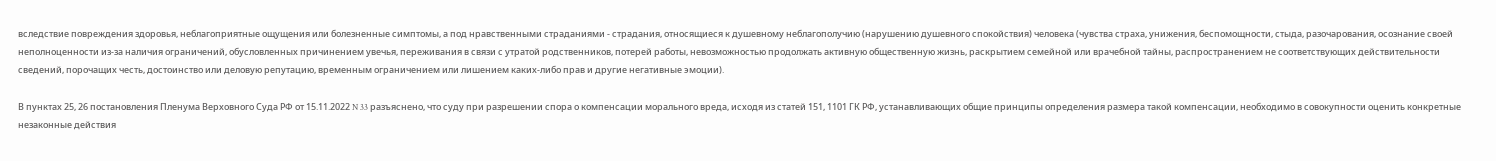вследствие повреждения здоровья, неблагоприятные ощущения или болезненные симптомы, а под нравственными страданиями - страдания, относящиеся к душевному неблагополучию (нарушению душевного спокойствия) человека (чувства страха, унижения, беспомощности, стыда, разочарования, осознание своей неполноценности из-за наличия ограничений, обусловленных причинением увечья, переживания в связи с утратой родственников, потерей работы, невозможностью продолжать активную общественную жизнь, раскрытием семейной или врачебной тайны, распространением не соответствующих действительности сведений, порочащих честь, достоинство или деловую репутацию, временным ограничением или лишением каких-либо прав и другие негативные эмоции).

В пунктах 25, 26 постановления Пленума Верховного Суда РФ от 15.11.2022 N 33 разъяснено, что суду при разрешении спора о компенсации морального вреда, исходя из статей 151, 1101 ГК РФ, устанавливающих общие принципы определения размера такой компенсации, необходимо в совокупности оценить конкретные незаконные действия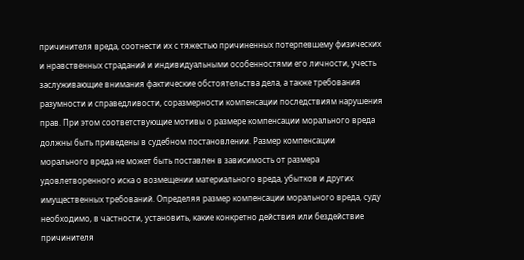причинителя вреда, соотнести их с тяжестью причиненных потерпевшему физических и нравственных страданий и индивидуальными особенностями его личности, учесть заслуживающие внимания фактические обстоятельства дела, а также требования разумности и справедливости, соразмерности компенсации последствиям нарушения прав. При этом соответствующие мотивы о размере компенсации морального вреда должны быть приведены в судебном постановлении. Размер компенсации морального вреда не может быть поставлен в зависимость от размера удовлетворенного иска о возмещении материального вреда, убытков и других имущественных требований. Определяя размер компенсации морального вреда, суду необходимо, в частности, установить, какие конкретно действия или бездействие причинителя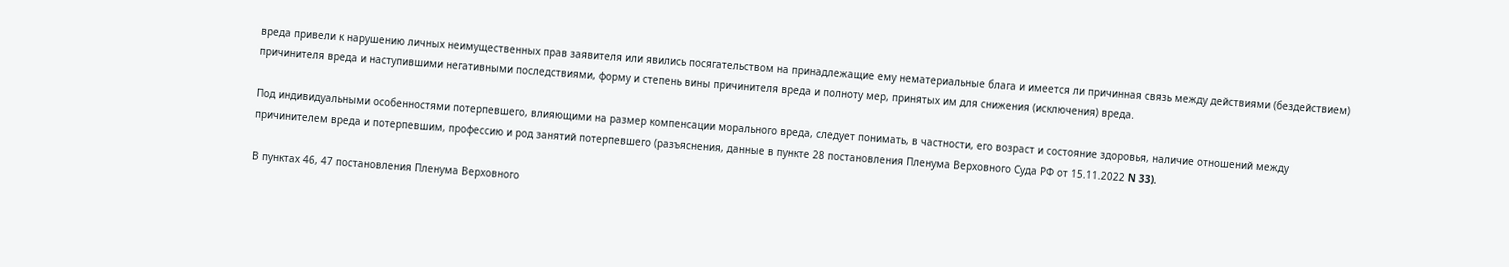вреда привели к нарушению личных неимущественных прав заявителя или явились посягательством на принадлежащие ему нематериальные блага и имеется ли причинная связь между действиями (бездействием) причинителя вреда и наступившими негативными последствиями, форму и степень вины причинителя вреда и полноту мер, принятых им для снижения (исключения) вреда.

Под индивидуальными особенностями потерпевшего, влияющими на размер компенсации морального вреда, следует понимать, в частности, его возраст и состояние здоровья, наличие отношений между причинителем вреда и потерпевшим, профессию и род занятий потерпевшего (разъяснения, данные в пункте 28 постановления Пленума Верховного Суда РФ от 15.11.2022 N 33).

В пунктах 46, 47 постановления Пленума Верховного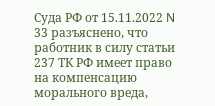Суда РФ от 15.11.2022 N 33 разъяснено, что работник в силу статьи 237 ТК РФ имеет право на компенсацию морального вреда,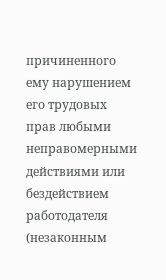причиненного ему нарушением его трудовых прав любыми неправомерными действиями или бездействием работодателя (незаконным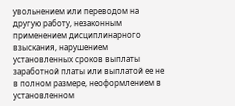увольнением или переводом на другую работу, незаконным применением дисциплинарного взыскания, нарушением установленных сроков выплаты заработной платы или выплатой ее не в полном размере, неоформлением в установленном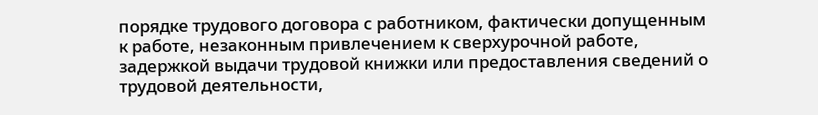порядке трудового договора с работником, фактически допущенным к работе, незаконным привлечением к сверхурочной работе, задержкой выдачи трудовой книжки или предоставления сведений о трудовой деятельности,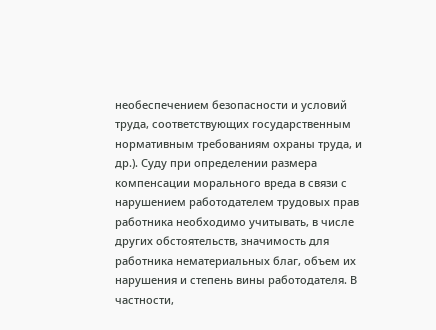необеспечением безопасности и условий труда, соответствующих государственным нормативным требованиям охраны труда, и др.). Суду при определении размера компенсации морального вреда в связи с нарушением работодателем трудовых прав работника необходимо учитывать, в числе других обстоятельств, значимость для работника нематериальных благ, объем их нарушения и степень вины работодателя. В частности,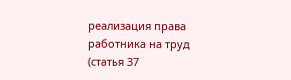реализация права работника на труд (статья 37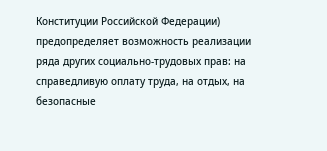Конституции Российской Федерации) предопределяет возможность реализации ряда других социально-трудовых прав: на справедливую оплату труда, на отдых, на безопасные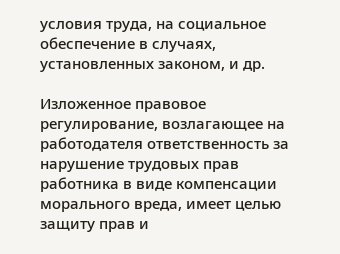условия труда, на социальное обеспечение в случаях, установленных законом, и др.

Изложенное правовое регулирование, возлагающее на работодателя ответственность за нарушение трудовых прав работника в виде компенсации морального вреда, имеет целью защиту прав и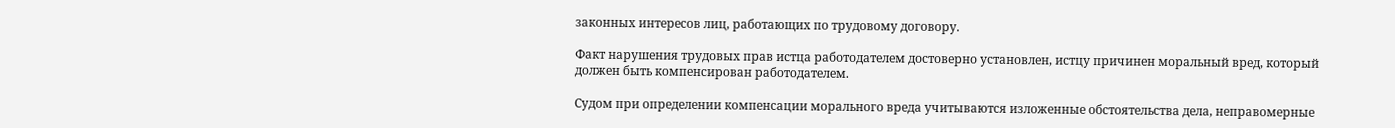законных интересов лиц, работающих по трудовому договору.

Факт нарушения трудовых прав истца работодателем достоверно установлен, истцу причинен моральный вред, который должен быть компенсирован работодателем.

Судом при определении компенсации морального вреда учитываются изложенные обстоятельства дела, неправомерные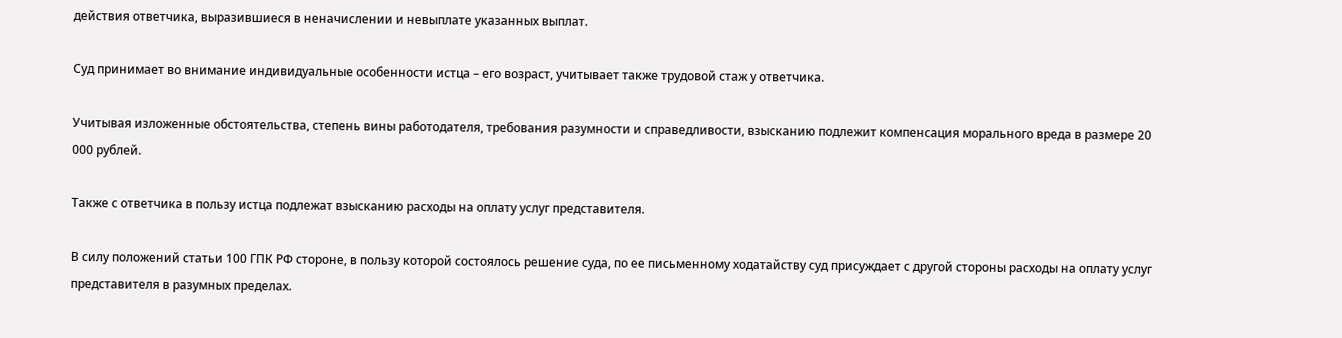действия ответчика, выразившиеся в неначислении и невыплате указанных выплат.

Суд принимает во внимание индивидуальные особенности истца – его возраст, учитывает также трудовой стаж у ответчика.

Учитывая изложенные обстоятельства, степень вины работодателя, требования разумности и справедливости, взысканию подлежит компенсация морального вреда в размере 20 000 рублей.

Также с ответчика в пользу истца подлежат взысканию расходы на оплату услуг представителя.

В силу положений статьи 100 ГПК РФ стороне, в пользу которой состоялось решение суда, по ее письменному ходатайству суд присуждает с другой стороны расходы на оплату услуг представителя в разумных пределах.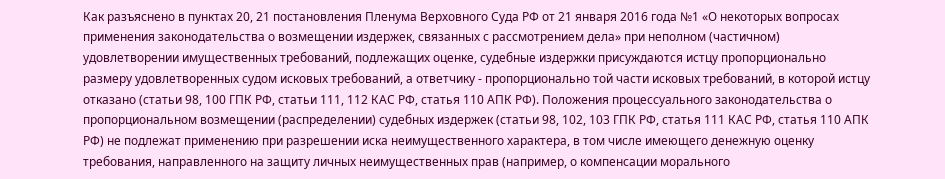Как разъяснено в пунктах 20, 21 постановления Пленума Верховного Суда РФ от 21 января 2016 года №1 «О некоторых вопросах применения законодательства о возмещении издержек, связанных с рассмотрением дела» при неполном (частичном) удовлетворении имущественных требований, подлежащих оценке, судебные издержки присуждаются истцу пропорционально размеру удовлетворенных судом исковых требований, а ответчику - пропорционально той части исковых требований, в которой истцу отказано (статьи 98, 100 ГПК РФ, статьи 111, 112 КАС РФ, статья 110 АПК РФ). Положения процессуального законодательства о пропорциональном возмещении (распределении) судебных издержек (статьи 98, 102, 103 ГПК РФ, статья 111 КАС РФ, статья 110 АПК РФ) не подлежат применению при разрешении иска неимущественного характера, в том числе имеющего денежную оценку требования, направленного на защиту личных неимущественных прав (например, о компенсации морального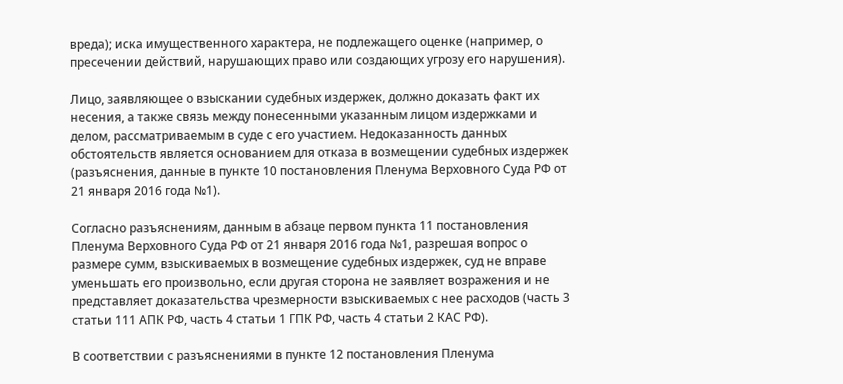вреда); иска имущественного характера, не подлежащего оценке (например, о пресечении действий, нарушающих право или создающих угрозу его нарушения).

Лицо, заявляющее о взыскании судебных издержек, должно доказать факт их несения, а также связь между понесенными указанным лицом издержками и делом, рассматриваемым в суде с его участием. Недоказанность данных обстоятельств является основанием для отказа в возмещении судебных издержек (разъяснения, данные в пункте 10 постановления Пленума Верховного Суда РФ от 21 января 2016 года №1).

Согласно разъяснениям, данным в абзаце первом пункта 11 постановления Пленума Верховного Суда РФ от 21 января 2016 года №1, разрешая вопрос о размере сумм, взыскиваемых в возмещение судебных издержек, суд не вправе уменьшать его произвольно, если другая сторона не заявляет возражения и не представляет доказательства чрезмерности взыскиваемых с нее расходов (часть 3 статьи 111 АПК РФ, часть 4 статьи 1 ГПК РФ, часть 4 статьи 2 КАС РФ).

В соответствии с разъяснениями в пункте 12 постановления Пленума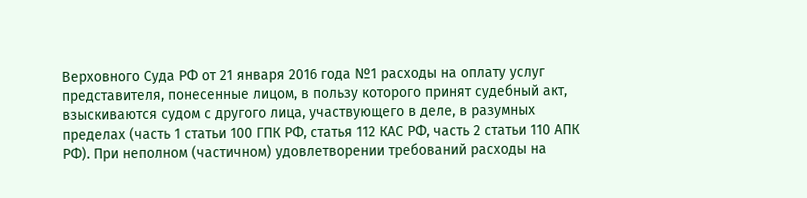Верховного Суда РФ от 21 января 2016 года №1 расходы на оплату услуг представителя, понесенные лицом, в пользу которого принят судебный акт, взыскиваются судом с другого лица, участвующего в деле, в разумных пределах (часть 1 статьи 100 ГПК РФ, статья 112 КАС РФ, часть 2 статьи 110 АПК РФ). При неполном (частичном) удовлетворении требований расходы на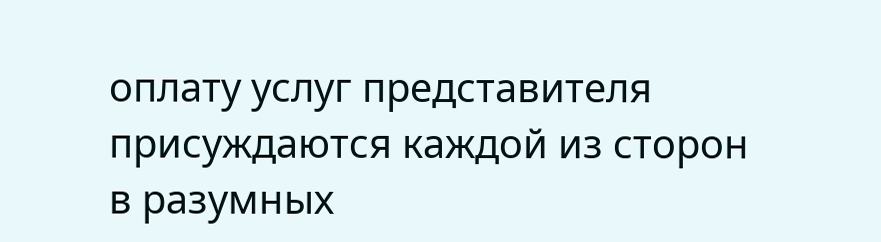оплату услуг представителя присуждаются каждой из сторон в разумных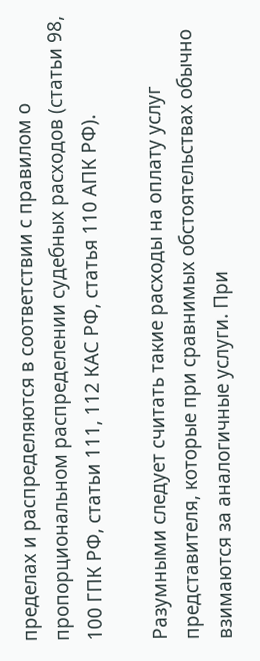пределах и распределяются в соответствии с правилом о пропорциональном распределении судебных расходов (статьи 98, 100 ГПК РФ, статьи 111, 112 КАС РФ, статья 110 АПК РФ).

Разумными следует считать такие расходы на оплату услуг представителя, которые при сравнимых обстоятельствах обычно взимаются за аналогичные услуги. При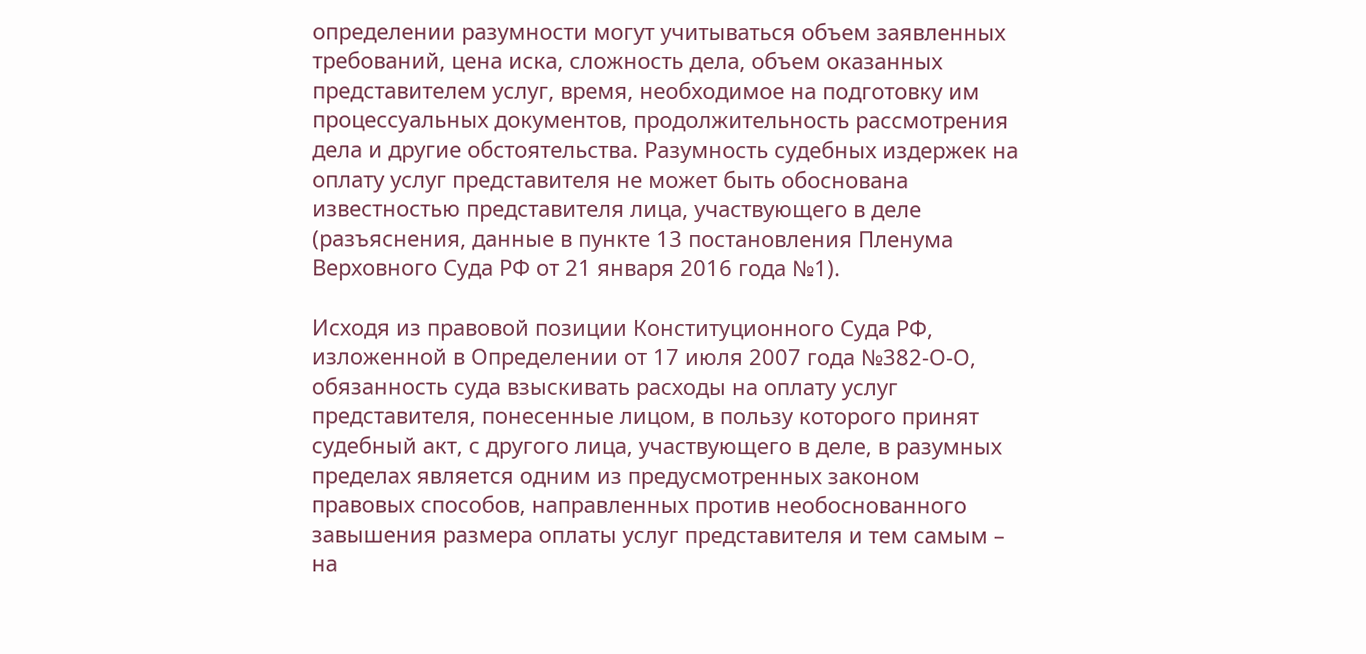определении разумности могут учитываться объем заявленных требований, цена иска, сложность дела, объем оказанных представителем услуг, время, необходимое на подготовку им процессуальных документов, продолжительность рассмотрения дела и другие обстоятельства. Разумность судебных издержек на оплату услуг представителя не может быть обоснована известностью представителя лица, участвующего в деле (разъяснения, данные в пункте 13 постановления Пленума Верховного Суда РФ от 21 января 2016 года №1).

Исходя из правовой позиции Конституционного Суда РФ, изложенной в Определении от 17 июля 2007 года №382-О-О, обязанность суда взыскивать расходы на оплату услуг представителя, понесенные лицом, в пользу которого принят судебный акт, с другого лица, участвующего в деле, в разумных пределах является одним из предусмотренных законом правовых способов, направленных против необоснованного завышения размера оплаты услуг представителя и тем самым – на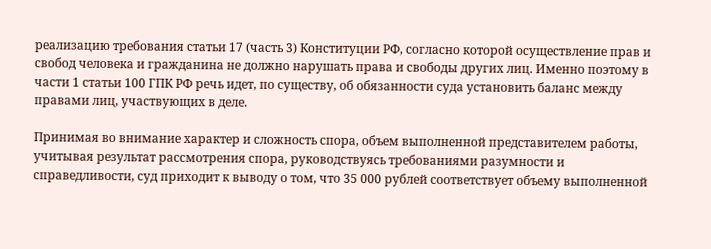реализацию требования статьи 17 (часть 3) Конституции РФ, согласно которой осуществление прав и свобод человека и гражданина не должно нарушать права и свободы других лиц. Именно поэтому в части 1 статьи 100 ГПК РФ речь идет, по существу, об обязанности суда установить баланс между правами лиц, участвующих в деле.

Принимая во внимание характер и сложность спора, объем выполненной представителем работы, учитывая результат рассмотрения спора, руководствуясь требованиями разумности и справедливости, суд приходит к выводу о том, что 35 000 рублей соответствует объему выполненной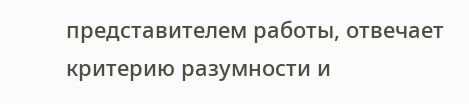представителем работы, отвечает критерию разумности и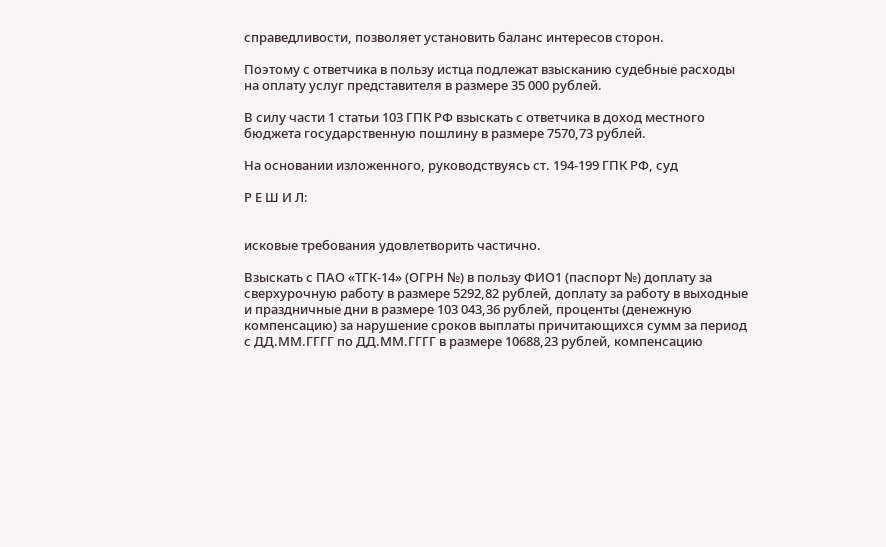справедливости, позволяет установить баланс интересов сторон.

Поэтому с ответчика в пользу истца подлежат взысканию судебные расходы на оплату услуг представителя в размере 35 000 рублей.

В силу части 1 статьи 103 ГПК РФ взыскать с ответчика в доход местного бюджета государственную пошлину в размере 7570,73 рублей.

На основании изложенного, руководствуясь ст. 194-199 ГПК РФ, суд

Р Е Ш И Л:


исковые требования удовлетворить частично.

Взыскать с ПАО «ТГК-14» (ОГРН №) в пользу ФИО1 (паспорт №) доплату за сверхурочную работу в размере 5292,82 рублей, доплату за работу в выходные и праздничные дни в размере 103 043,36 рублей, проценты (денежную компенсацию) за нарушение сроков выплаты причитающихся сумм за период с ДД.ММ.ГГГГ по ДД.ММ.ГГГГ в размере 10688,23 рублей, компенсацию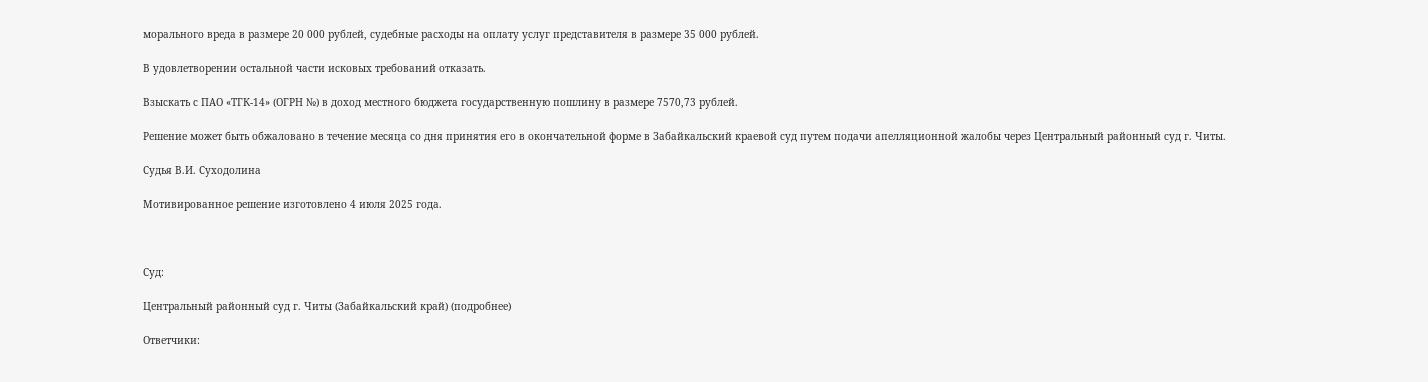морального вреда в размере 20 000 рублей, судебные расходы на оплату услуг представителя в размере 35 000 рублей.

В удовлетворении остальной части исковых требований отказать.

Взыскать с ПАО «ТГК-14» (ОГРН №) в доход местного бюджета государственную пошлину в размере 7570,73 рублей.

Решение может быть обжаловано в течение месяца со дня принятия его в окончательной форме в Забайкальский краевой суд путем подачи апелляционной жалобы через Центральный районный суд г. Читы.

Судья В.И. Суходолина

Мотивированное решение изготовлено 4 июля 2025 года.



Суд:

Центральный районный суд г. Читы (Забайкальский край) (подробнее)

Ответчики: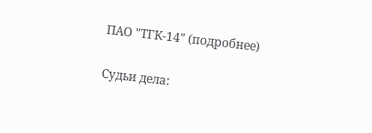ПАО "ТГК-14" (подробнее)

Судьи дела: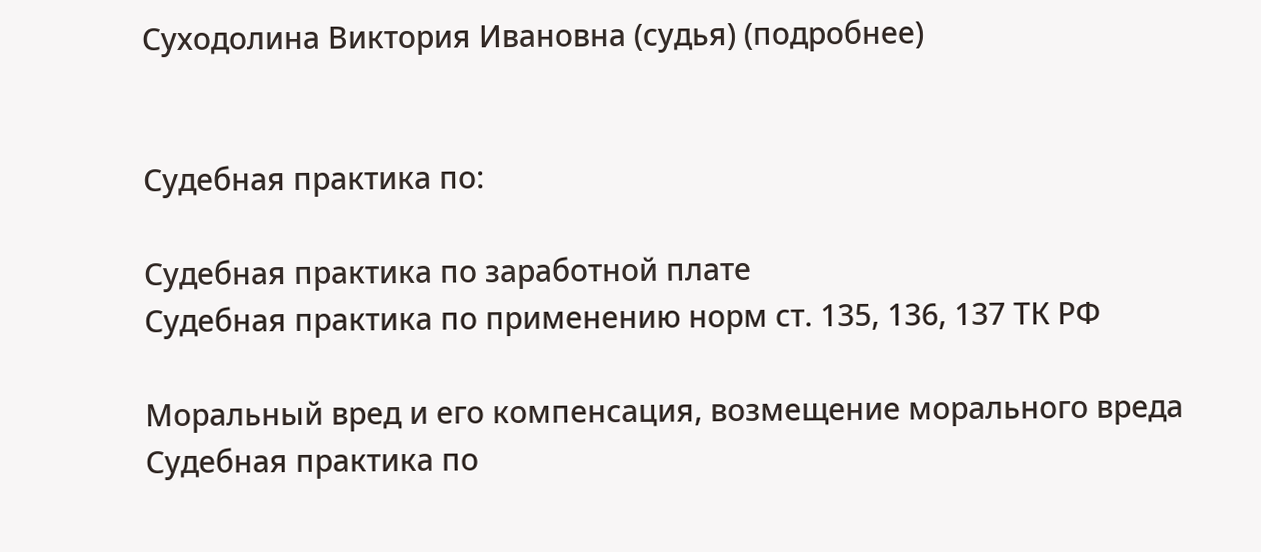Суходолина Виктория Ивановна (судья) (подробнее)


Судебная практика по:

Судебная практика по заработной плате
Судебная практика по применению норм ст. 135, 136, 137 ТК РФ

Моральный вред и его компенсация, возмещение морального вреда
Судебная практика по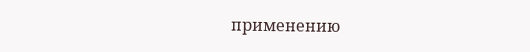применению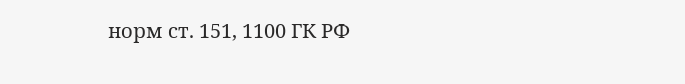норм ст. 151, 1100 ГК РФ